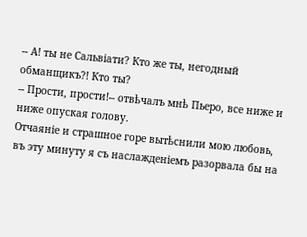-- А! ты не Сальвіати? Кто же ты, негодный обманщикъ?! Кто ты?
-- Прости, прости!-- отвѣчалъ мнѣ Пьеро, все ниже и ниже опуская голову.
Отчаяніе и страшное горе вытѣснили мою любовь, въ эту минуту я съ наслажденіемъ разорвала бы на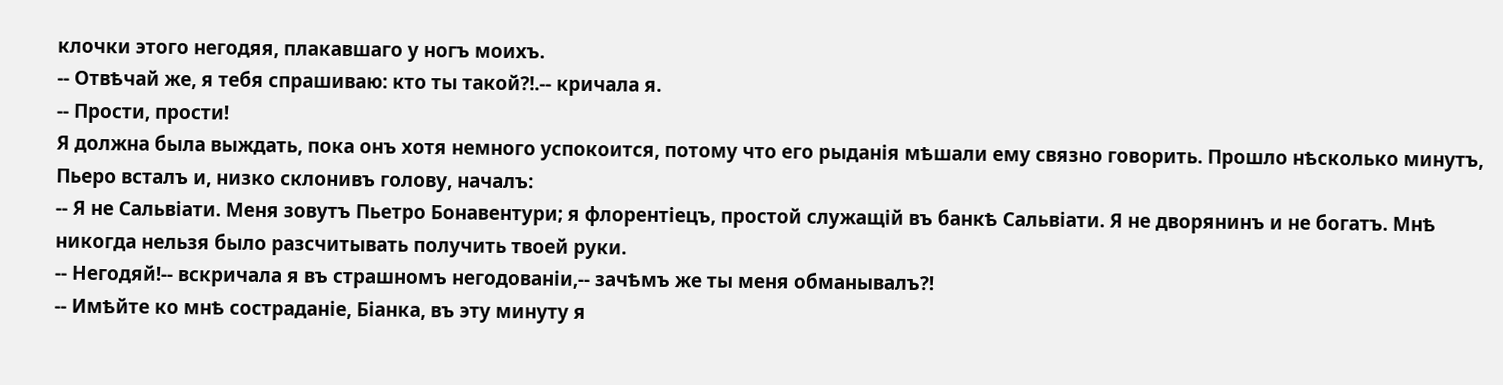клочки этого негодяя, плакавшаго у ногъ моихъ.
-- Отвѣчай же, я тебя спрашиваю: кто ты такой?!.-- кричала я.
-- Прости, прости!
Я должна была выждать, пока онъ хотя немного успокоится, потому что его рыданія мѣшали ему связно говорить. Прошло нѣсколько минутъ, Пьеро всталъ и, низко склонивъ голову, началъ:
-- Я не Сальвіати. Меня зовутъ Пьетро Бонавентури; я флорентіецъ, простой служащій въ банкѣ Сальвіати. Я не дворянинъ и не богатъ. Мнѣ никогда нельзя было разсчитывать получить твоей руки.
-- Негодяй!-- вскричала я въ страшномъ негодованіи,-- зачѣмъ же ты меня обманывалъ?!
-- Имѣйте ко мнѣ состраданіе, Біанка, въ эту минуту я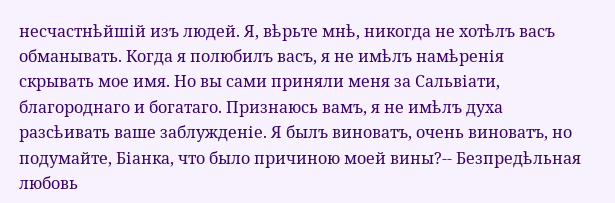несчастнѣйшій изъ людей. Я, вѣрьте мнѣ, никогда не хотѣлъ васъ обманывать. Когда я полюбилъ васъ, я не имѣлъ намѣренія скрывать мое имя. Но вы сами приняли меня за Сальвіати, благороднаго и богатаго. Признаюсь вамъ, я не имѣлъ духа разсѣивать ваше заблужденіе. Я былъ виноватъ, очень виноватъ, но подумайте, Біанка, что было причиною моей вины?-- Безпредѣльная любовь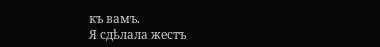къ вамъ.
Я сдѣлала жестъ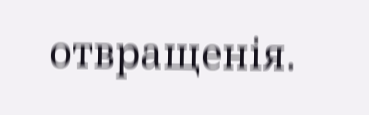отвращенія.